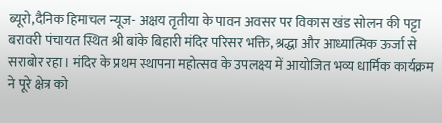ब्यूरो,दैनिक हिमाचल न्यूज- अक्षय तृतीया के पावन अवसर पर विकास खंड सोलन की पट्टा बरावरी पंचायत स्थित श्री बांके बिहारी मंदिर परिसर भक्ति, श्रद्धा और आध्यात्मिक ऊर्जा से सराबोर रहा। मंदिर के प्रथम स्थापना महोत्सव के उपलक्ष्य में आयोजित भव्य धार्मिक कार्यक्रम ने पूरे क्षेत्र को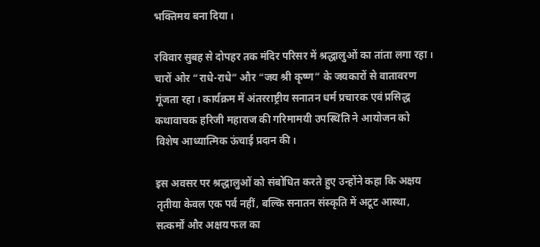भक्तिमय बना दिया।

रविवार सुबह से दोपहर तक मंदिर परिसर में श्रद्धालुओं का तांता लगा रहा। चारों ओर “राधे-राधे” और “जय श्री कृष्ण” के जयकारों से वातावरण गूंजता रहा। कार्यक्रम में अंतरराष्ट्रीय सनातन धर्म प्रचारक एवं प्रसिद्ध कथावाचक हरिजी महाराज की गरिमामयी उपस्थिति ने आयोजन को विशेष आध्यात्मिक ऊंचाई प्रदान की।

इस अवसर पर श्रद्धालुओं को संबोधित करते हुए उन्होंने कहा कि अक्षय तृतीया केवल एक पर्व नहीं, बल्कि सनातन संस्कृति में अटूट आस्था, सत्कर्मों और अक्षय फल का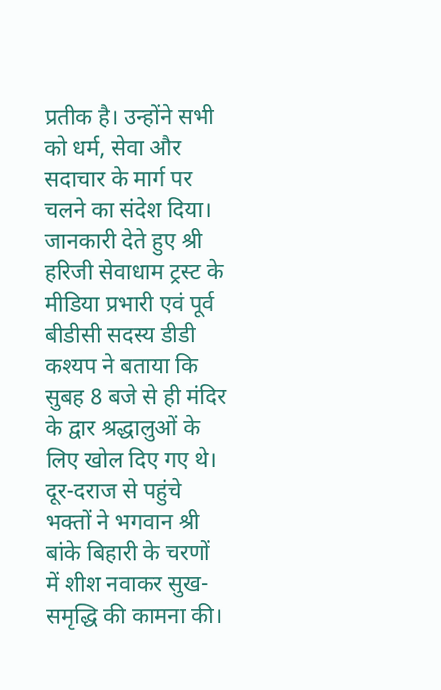प्रतीक है। उन्होंने सभी को धर्म, सेवा और सदाचार के मार्ग पर चलने का संदेश दिया।
जानकारी देते हुए श्री हरिजी सेवाधाम ट्रस्ट के मीडिया प्रभारी एवं पूर्व बीडीसी सदस्य डीडी कश्यप ने बताया कि सुबह 8 बजे से ही मंदिर के द्वार श्रद्धालुओं के लिए खोल दिए गए थे। दूर-दराज से पहुंचे भक्तों ने भगवान श्री बांके बिहारी के चरणों में शीश नवाकर सुख-समृद्धि की कामना की।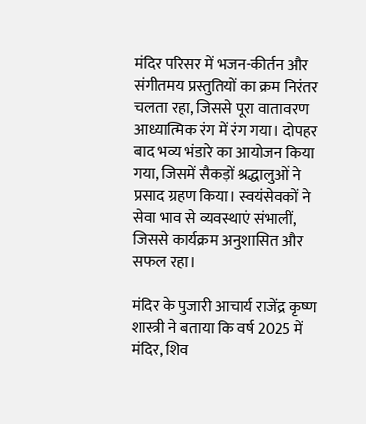मंदिर परिसर में भजन-कीर्तन और संगीतमय प्रस्तुतियों का क्रम निरंतर चलता रहा, जिससे पूरा वातावरण आध्यात्मिक रंग में रंग गया। दोपहर बाद भव्य भंडारे का आयोजन किया गया, जिसमें सैकड़ों श्रद्धालुओं ने प्रसाद ग्रहण किया। स्वयंसेवकों ने सेवा भाव से व्यवस्थाएं संभालीं, जिससे कार्यक्रम अनुशासित और सफल रहा।

मंदिर के पुजारी आचार्य राजेंद्र कृष्ण शास्त्री ने बताया कि वर्ष 2025 में मंदिर, शिव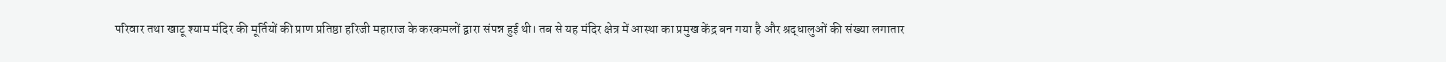परिवार तथा खाटू श्याम मंदिर की मूर्तियों की प्राण प्रतिष्ठा हरिजी महाराज के करकमलों द्वारा संपन्न हुई थी। तब से यह मंदिर क्षेत्र में आस्था का प्रमुख केंद्र बन गया है और श्रद्धालुओं की संख्या लगातार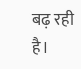बढ़ रही है।